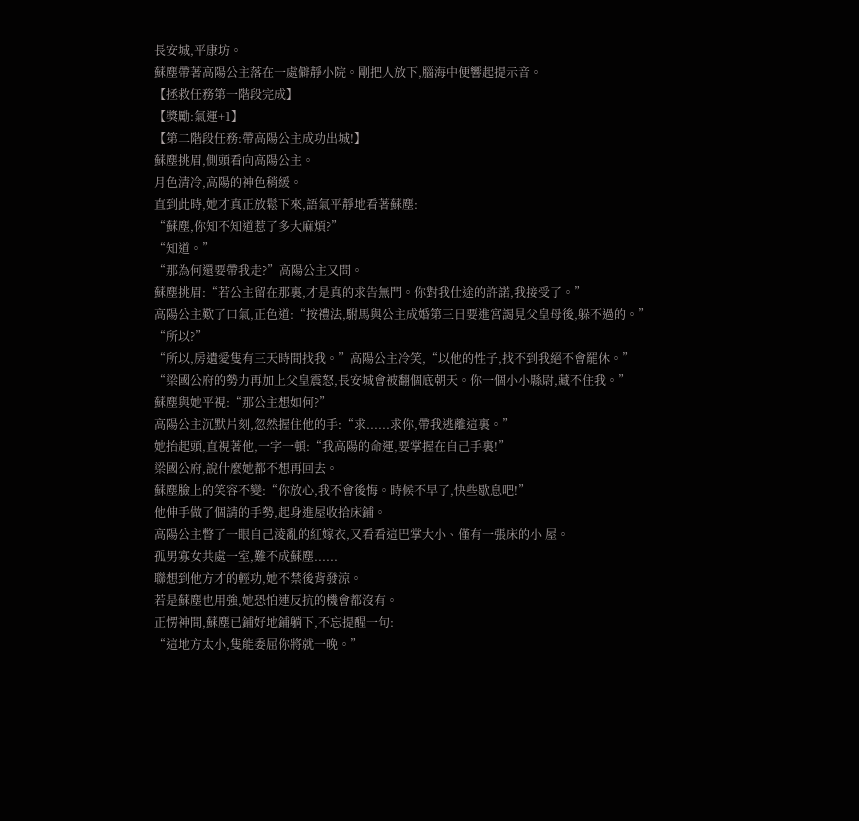長安城,平康坊。
蘇塵帶著高陽公主落在一處僻靜小院。剛把人放下,腦海中便響起提示音。
【拯救任務第一階段完成】
【獎勵:氣運+1】
【第二階段任務:帶高陽公主成功出城!】
蘇塵挑眉,側頭看向高陽公主。
月色清冷,高陽的神色稍緩。
直到此時,她才真正放鬆下來,語氣平靜地看著蘇塵:
“蘇塵,你知不知道惹了多大麻煩?”
“知道。”
“那為何還要帶我走?”高陽公主又問。
蘇塵挑眉:“若公主留在那裏,才是真的求告無門。你對我仕途的許諾,我接受了。”
高陽公主歎了口氣,正色道:“按禮法,駙馬與公主成婚第三日要進宮謁見父皇母後,躲不過的。”
“所以?”
“所以,房遺愛隻有三天時間找我。”高陽公主冷笑,“以他的性子,找不到我絕不會罷休。”
“梁國公府的勢力再加上父皇震怒,長安城會被翻個底朝天。你一個小小縣尉,藏不住我。”
蘇塵與她平視:“那公主想如何?”
高陽公主沉默片刻,忽然握住他的手:“求......求你,帶我逃離這裏。”
她抬起頭,直視著他,一字一頓:“我高陽的命運,要掌握在自己手裏!”
梁國公府,說什麼她都不想再回去。
蘇塵臉上的笑容不變:“你放心,我不會後悔。時候不早了,快些歇息吧!”
他伸手做了個請的手勢,起身進屋收拾床鋪。
高陽公主瞥了一眼自己淩亂的紅嫁衣,又看看這巴掌大小、僅有一張床的小 屋。
孤男寡女共處一室,難不成蘇塵......
聯想到他方才的輕功,她不禁後背發涼。
若是蘇塵也用強,她恐怕連反抗的機會都沒有。
正愣神間,蘇塵已鋪好地鋪躺下,不忘提醒一句:
“這地方太小,隻能委屈你將就一晚。”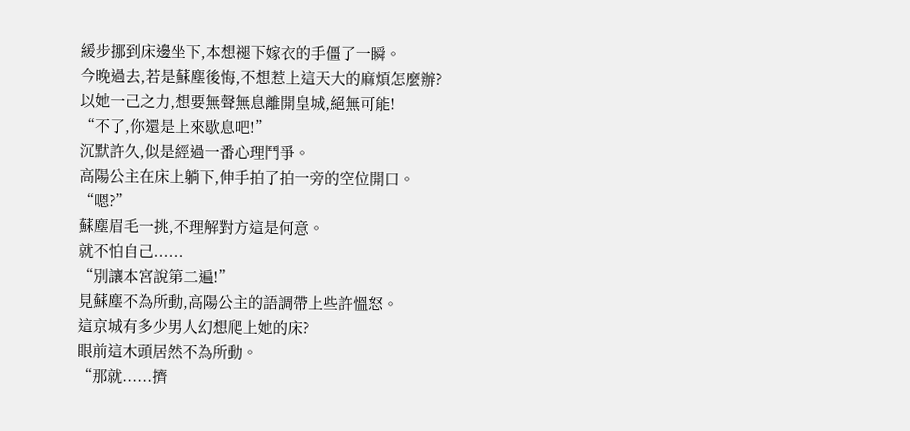緩步挪到床邊坐下,本想褪下嫁衣的手僵了一瞬。
今晚過去,若是蘇塵後悔,不想惹上這天大的麻煩怎麼辦?
以她一己之力,想要無聲無息離開皇城,絕無可能!
“不了,你還是上來歇息吧!”
沉默許久,似是經過一番心理鬥爭。
高陽公主在床上躺下,伸手拍了拍一旁的空位開口。
“嗯?”
蘇塵眉毛一挑,不理解對方這是何意。
就不怕自己......
“別讓本宮說第二遍!”
見蘇塵不為所動,高陽公主的語調帶上些許慍怒。
這京城有多少男人幻想爬上她的床?
眼前這木頭居然不為所動。
“那就......擠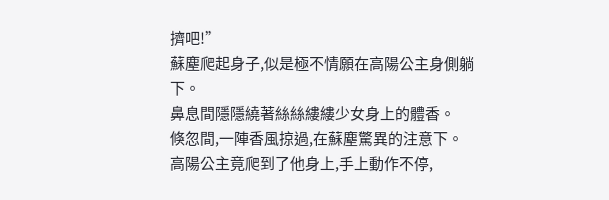擠吧!”
蘇塵爬起身子,似是極不情願在高陽公主身側躺下。
鼻息間隱隱繞著絲絲縷縷少女身上的體香。
倏忽間,一陣香風掠過,在蘇塵驚異的注意下。
高陽公主竟爬到了他身上,手上動作不停,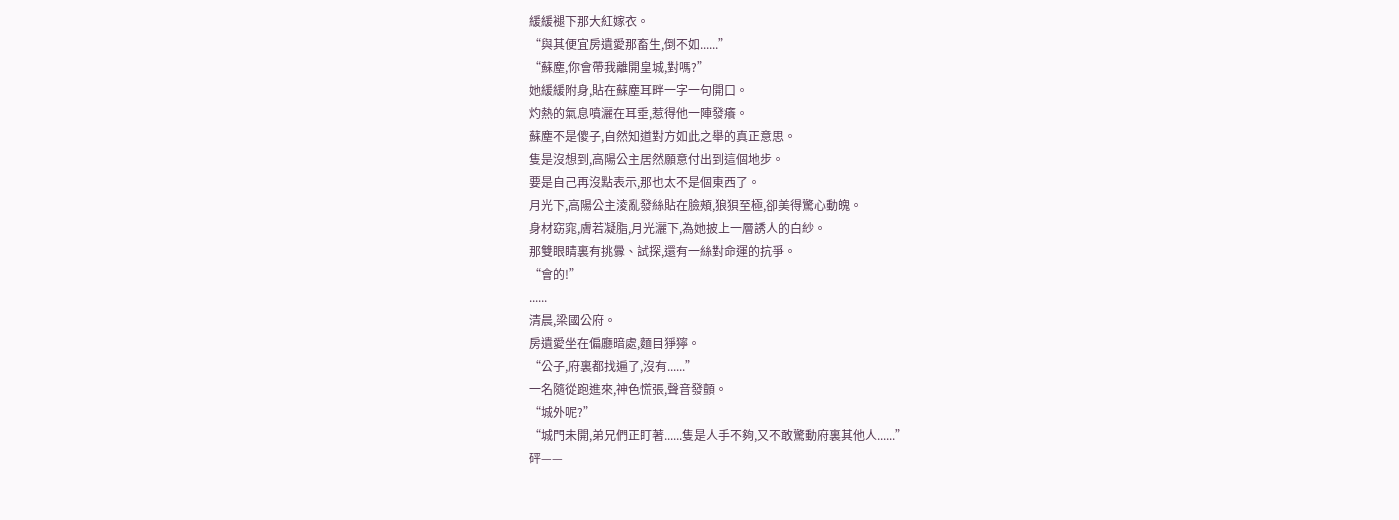緩緩褪下那大紅嫁衣。
“與其便宜房遺愛那畜生,倒不如......”
“蘇塵,你會帶我離開皇城,對嗎?”
她緩緩附身,貼在蘇塵耳畔一字一句開口。
灼熱的氣息噴灑在耳垂,惹得他一陣發癢。
蘇塵不是傻子,自然知道對方如此之舉的真正意思。
隻是沒想到,高陽公主居然願意付出到這個地步。
要是自己再沒點表示,那也太不是個東西了。
月光下,高陽公主淩亂發絲貼在臉頰,狼狽至極,卻美得驚心動魄。
身材窈窕,膚若凝脂,月光灑下,為她披上一層誘人的白紗。
那雙眼睛裏有挑釁、試探,還有一絲對命運的抗爭。
“會的!”
......
清晨,梁國公府。
房遺愛坐在偏廳暗處,麵目猙獰。
“公子,府裏都找遍了,沒有......”
一名隨從跑進來,神色慌張,聲音發顫。
“城外呢?”
“城門未開,弟兄們正盯著......隻是人手不夠,又不敢驚動府裏其他人......”
砰——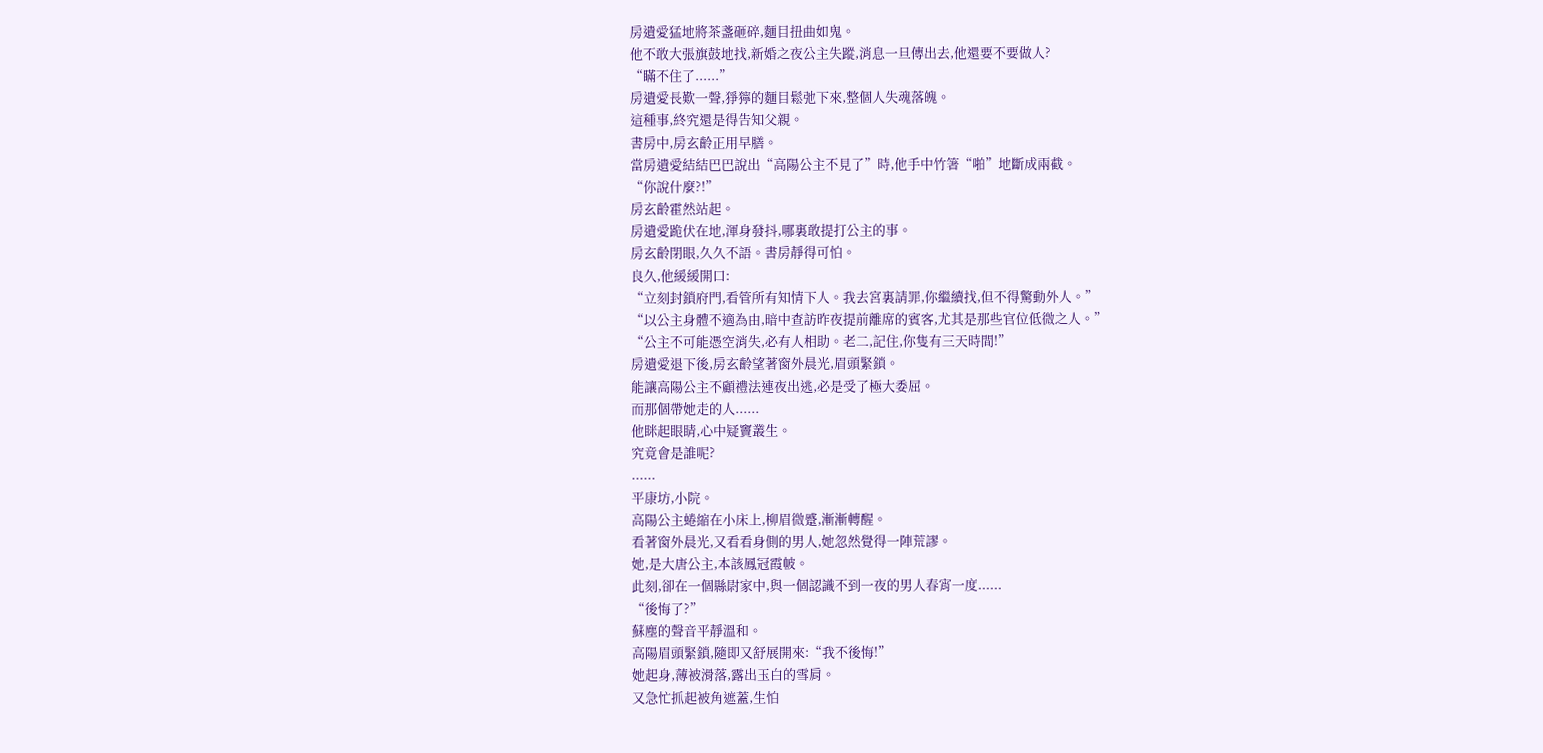房遺愛猛地將茶盞砸碎,麵目扭曲如鬼。
他不敢大張旗鼓地找,新婚之夜公主失蹤,消息一旦傳出去,他還要不要做人?
“瞞不住了......”
房遺愛長歎一聲,猙獰的麵目鬆弛下來,整個人失魂落魄。
這種事,終究還是得告知父親。
書房中,房玄齡正用早膳。
當房遺愛結結巴巴說出“高陽公主不見了”時,他手中竹箸“啪”地斷成兩截。
“你說什麼?!”
房玄齡霍然站起。
房遺愛跪伏在地,渾身發抖,哪裏敢提打公主的事。
房玄齡閉眼,久久不語。書房靜得可怕。
良久,他緩緩開口:
“立刻封鎖府門,看管所有知情下人。我去宮裏請罪,你繼續找,但不得驚動外人。”
“以公主身體不適為由,暗中查訪昨夜提前離席的賓客,尤其是那些官位低微之人。”
“公主不可能憑空消失,必有人相助。老二,記住,你隻有三天時間!”
房遺愛退下後,房玄齡望著窗外晨光,眉頭緊鎖。
能讓高陽公主不顧禮法連夜出逃,必是受了極大委屈。
而那個帶她走的人......
他眯起眼睛,心中疑竇叢生。
究竟會是誰呢?
......
平康坊,小院。
高陽公主蜷縮在小床上,柳眉微蹙,漸漸轉醒。
看著窗外晨光,又看看身側的男人,她忽然覺得一陣荒謬。
她,是大唐公主,本該鳳冠霞帔。
此刻,卻在一個縣尉家中,與一個認識不到一夜的男人春宵一度......
“後悔了?”
蘇塵的聲音平靜溫和。
高陽眉頭緊鎖,隨即又舒展開來:“我不後悔!”
她起身,薄被滑落,露出玉白的雪肩。
又急忙抓起被角遮蓋,生怕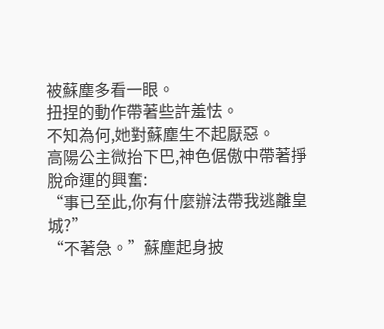被蘇塵多看一眼。
扭捏的動作帶著些許羞怯。
不知為何,她對蘇塵生不起厭惡。
高陽公主微抬下巴,神色倨傲中帶著掙脫命運的興奮:
“事已至此,你有什麼辦法帶我逃離皇城?”
“不著急。”蘇塵起身披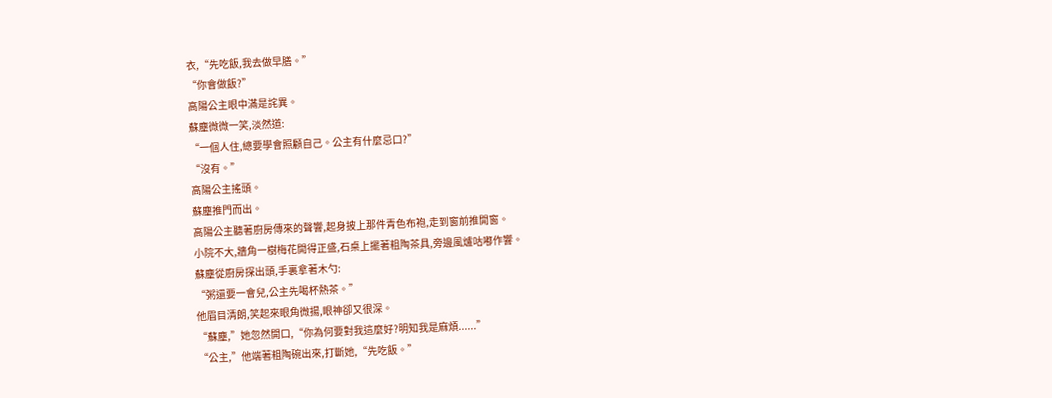衣,“先吃飯,我去做早膳。”
“你會做飯?”
高陽公主眼中滿是詫異。
蘇塵微微一笑,淡然道:
“一個人住,總要學會照顧自己。公主有什麼忌口?”
“沒有。”
高陽公主搖頭。
蘇塵推門而出。
高陽公主聽著廚房傳來的聲響,起身披上那件青色布袍,走到窗前推開窗。
小院不大,牆角一樹梅花開得正盛,石桌上擺著粗陶茶具,旁邊風爐咕嘟作響。
蘇塵從廚房探出頭,手裏拿著木勺:
“粥還要一會兒,公主先喝杯熱茶。”
他眉目清朗,笑起來眼角微揚,眼神卻又很深。
“蘇塵,”她忽然開口,“你為何要對我這麼好?明知我是麻煩......”
“公主,”他端著粗陶碗出來,打斷她,“先吃飯。”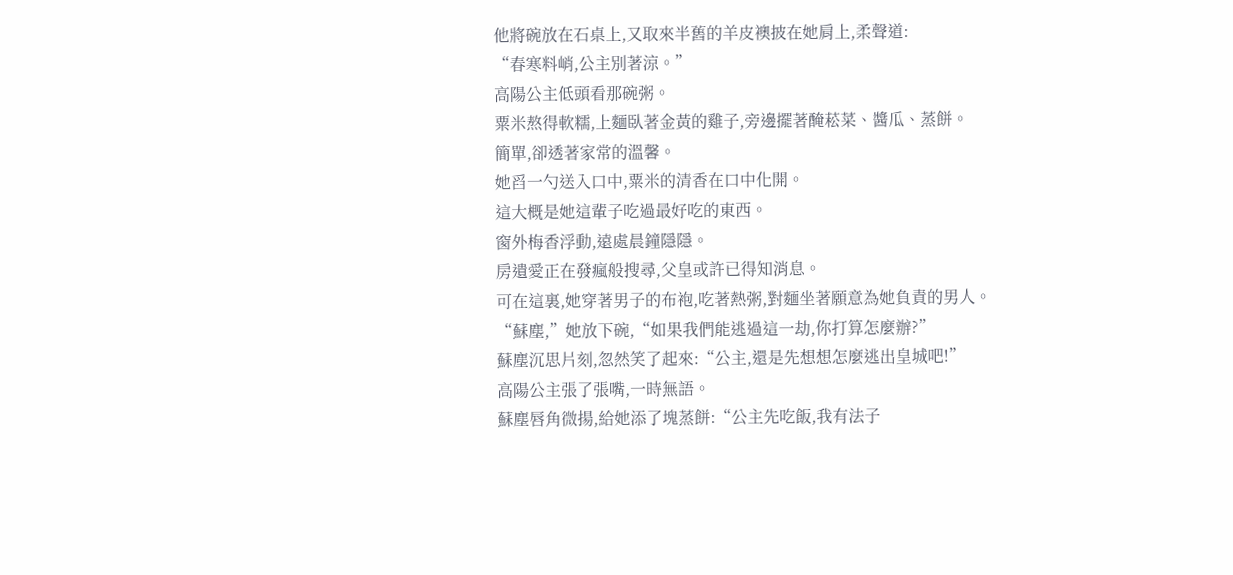他將碗放在石桌上,又取來半舊的羊皮襖披在她肩上,柔聲道:
“春寒料峭,公主別著涼。”
高陽公主低頭看那碗粥。
粟米熬得軟糯,上麵臥著金黃的雞子,旁邊擺著醃菘菜、醬瓜、蒸餅。
簡單,卻透著家常的溫馨。
她舀一勺送入口中,粟米的清香在口中化開。
這大概是她這輩子吃過最好吃的東西。
窗外梅香浮動,遠處晨鐘隱隱。
房遺愛正在發瘋般搜尋,父皇或許已得知消息。
可在這裏,她穿著男子的布袍,吃著熱粥,對麵坐著願意為她負責的男人。
“蘇塵,”她放下碗,“如果我們能逃過這一劫,你打算怎麼辦?”
蘇塵沉思片刻,忽然笑了起來:“公主,還是先想想怎麼逃出皇城吧!”
高陽公主張了張嘴,一時無語。
蘇塵唇角微揚,給她添了塊蒸餅:“公主先吃飯,我有法子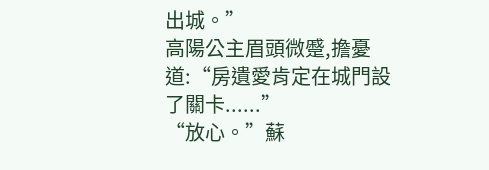出城。”
高陽公主眉頭微蹙,擔憂道:“房遺愛肯定在城門設了關卡......”
“放心。”蘇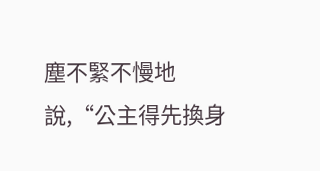塵不緊不慢地說,“公主得先換身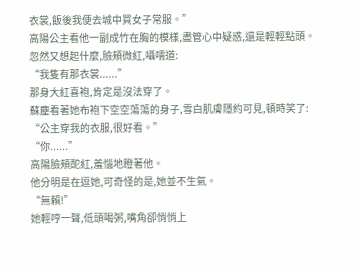衣裳,飯後我便去城中買女子常服。”
高陽公主看他一副成竹在胸的模樣,盡管心中疑惑,還是輕輕點頭。
忽然又想起什麼,臉頰微紅,囁嚅道:
“我隻有那衣裳......”
那身大紅喜袍,肯定是沒法穿了。
蘇塵看著她布袍下空空蕩蕩的身子,雪白肌膚隱約可見,頓時笑了:
“公主穿我的衣服,很好看。”
“你......”
高陽臉頰酡紅,羞惱地瞪著他。
他分明是在逗她,可奇怪的是,她並不生氣。
“無賴!”
她輕哼一聲,低頭喝粥,嘴角卻悄悄上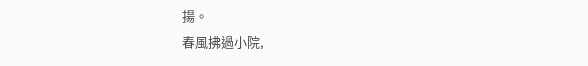揚。
春風拂過小院,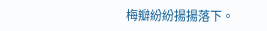梅瓣紛紛揚揚落下。